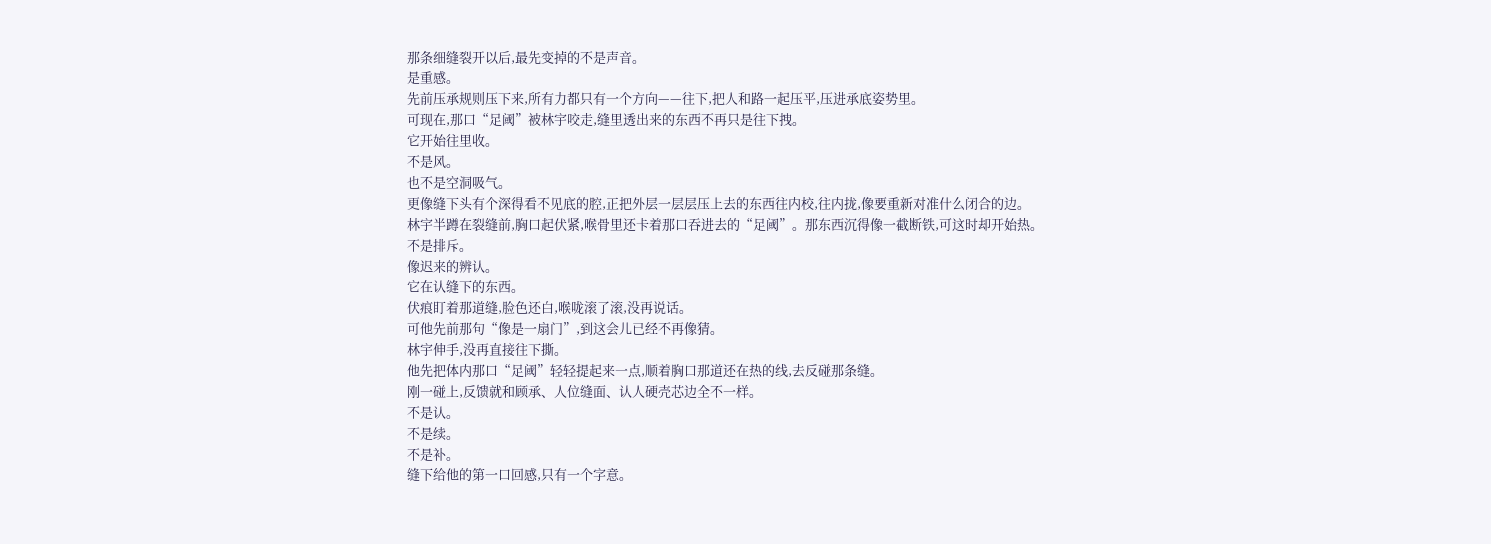那条细缝裂开以后,最先变掉的不是声音。
是重感。
先前压承规则压下来,所有力都只有一个方向——往下,把人和路一起压平,压进承底姿势里。
可现在,那口“足阈”被林宇咬走,缝里透出来的东西不再只是往下拽。
它开始往里收。
不是风。
也不是空洞吸气。
更像缝下头有个深得看不见底的腔,正把外层一层层压上去的东西往内校,往内拢,像要重新对准什么闭合的边。
林宇半蹲在裂缝前,胸口起伏紧,喉骨里还卡着那口吞进去的“足阈”。那东西沉得像一截断铁,可这时却开始热。
不是排斥。
像迟来的辨认。
它在认缝下的东西。
伏痕盯着那道缝,脸色还白,喉咙滚了滚,没再说话。
可他先前那句“像是一扇门”,到这会儿已经不再像猜。
林宇伸手,没再直接往下撕。
他先把体内那口“足阈”轻轻提起来一点,顺着胸口那道还在热的线,去反碰那条缝。
刚一碰上,反馈就和顾承、人位缝面、认人硬壳芯边全不一样。
不是认。
不是续。
不是补。
缝下给他的第一口回感,只有一个字意。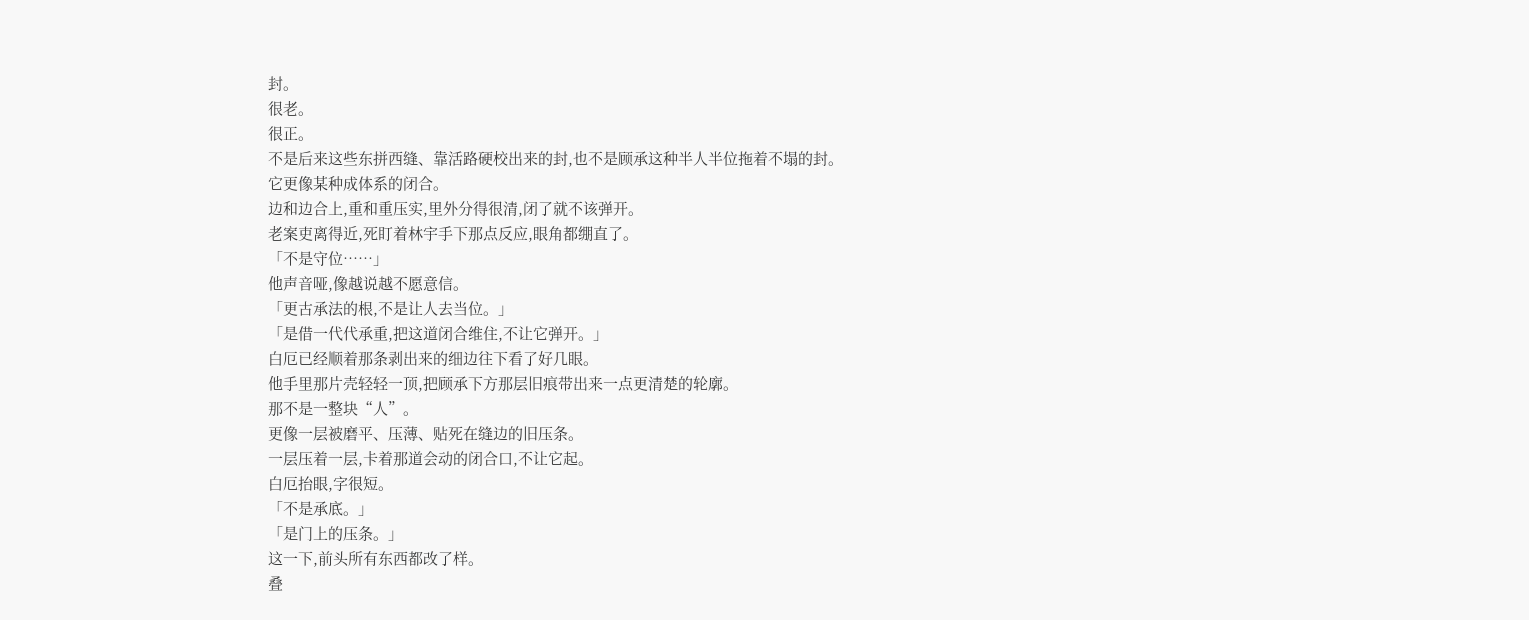封。
很老。
很正。
不是后来这些东拼西缝、靠活路硬校出来的封,也不是顾承这种半人半位拖着不塌的封。
它更像某种成体系的闭合。
边和边合上,重和重压实,里外分得很清,闭了就不该弹开。
老案吏离得近,死盯着林宇手下那点反应,眼角都绷直了。
「不是守位……」
他声音哑,像越说越不愿意信。
「更古承法的根,不是让人去当位。」
「是借一代代承重,把这道闭合维住,不让它弹开。」
白厄已经顺着那条剥出来的细边往下看了好几眼。
他手里那片壳轻轻一顶,把顾承下方那层旧痕带出来一点更清楚的轮廓。
那不是一整块“人”。
更像一层被磨平、压薄、贴死在缝边的旧压条。
一层压着一层,卡着那道会动的闭合口,不让它起。
白厄抬眼,字很短。
「不是承底。」
「是门上的压条。」
这一下,前头所有东西都改了样。
叠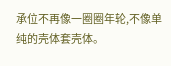承位不再像一圈圈年轮,不像单纯的壳体套壳体。